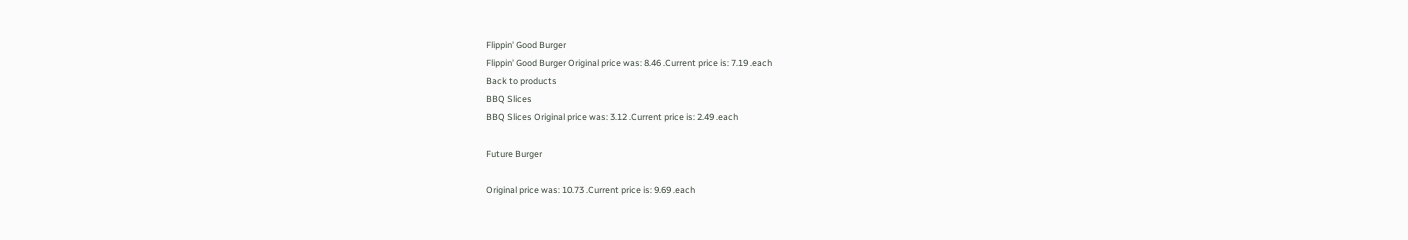Flippin' Good Burger
Flippin' Good Burger Original price was: 8.46 .Current price is: 7.19 .each
Back to products
BBQ Slices
BBQ Slices Original price was: 3.12 .Current price is: 2.49 .each

Future Burger

Original price was: 10.73 .Current price is: 9.69 .each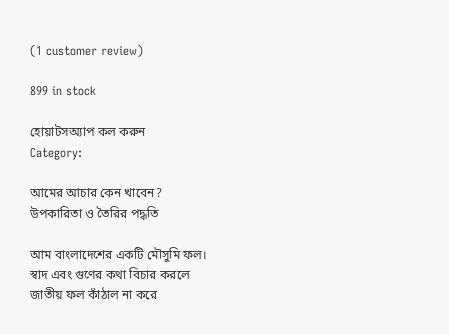(1 customer review)

899 in stock

হোয়াটসঅ্যাপ কল করুন
Category:

আমের আচার কেন খাবেন? উপকারিতা ও তৈরির পদ্ধতি

আম বাংলাদেশের একটি মৌসুমি ফল। স্বাদ এবং গুণের কথা বিচার করলে জাতীয় ফল কাঁঠাল না করে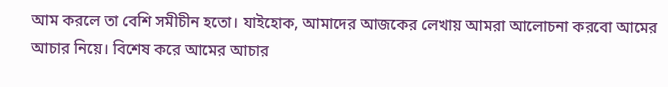আম করলে তা বেশি সমীচীন হতো। যাইহোক, আমাদের আজকের লেখায় আমরা আলোচনা করবো আমের আচার নিয়ে। বিশেষ করে আমের আচার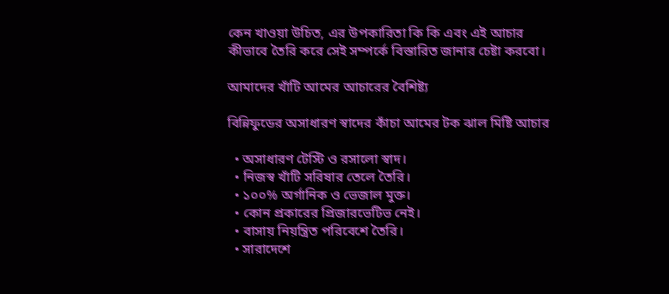কেন খাওয়া উচিত, এর উপকারিতা কি কি এবং এই আচার কীভাবে তৈরি করে সেই সম্পর্কে বিস্তারিত জানার চেষ্টা করবো।

আমাদের খাঁটি আমের আচারের বৈশিষ্ট্য

বিন্নিফুডের অসাধারণ স্বাদের কাঁচা আমের টক ঝাল মিষ্টি আচার

  • অসাধারণ টেস্টি ও রসালো স্বাদ।
  • নিজস্ব খাঁটি সরিষার তেলে তৈরি।
  • ১০০% অর্গানিক ও ভেজাল মুক্ত।
  • কোন প্রকারের প্রিজারভেটিভ নেই।
  • বাসায় নিয়ন্ত্রিত পরিবেশে তৈরি।
  • সারাদেশে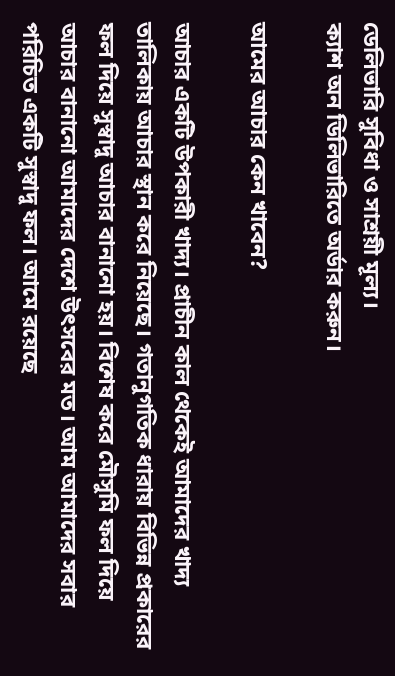ডেলিভারি সুবিধা ও সাশ্রয়ী মূল্য।
ক্যাশ অন ডিলিভারিতে অর্ডার করুন।

আমের আচার কেন খাবেন?

আচার একটি উপকারী খাদ্য। প্রাচীন কাল থেকেই আমাদের খাদ্য তালিকায় আচার স্থান করে নিয়েছে। গতানুগতিক ধারায় বিভিন্ন প্রকারের ফল দিয়ে সুস্বাদু আচার বানানো হয়। বিশেষ করে মৌসুমি ফল দিয়ে আচার বানানো আমাদের দেশে উৎসবের মত। আম আমাদের সবার পরিচিত একটি সুস্বাদু ফল। আমে রয়েছে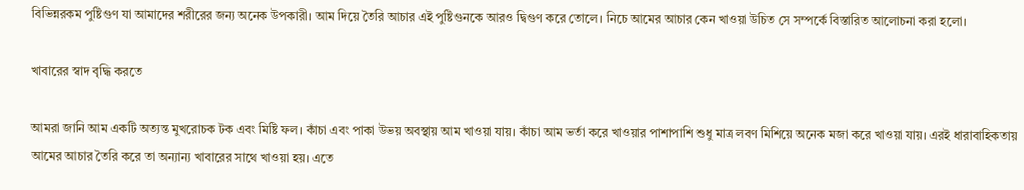বিভিন্নরকম পুষ্টিগুণ যা আমাদের শরীরের জন্য অনেক উপকারী। আম দিয়ে তৈরি আচার এই পুষ্টিগুনকে আরও দ্বিগুণ করে তোলে। নিচে আমের আচার কেন খাওয়া উচিত সে সম্পর্কে বিস্তারিত আলোচনা করা হলো।

খাবারের স্বাদ বৃদ্ধি করতে

আমরা জানি আম একটি অত্যন্ত মুখরোচক টক এবং মিষ্টি ফল। কাঁচা এবং পাকা উভয় অবস্থায় আম খাওয়া যায়। কাঁচা আম ভর্তা করে খাওয়ার পাশাপাশি শুধু মাত্র লবণ মিশিয়ে অনেক মজা করে খাওয়া যায়। এরই ধারাবাহিকতায় আমের আচার তৈরি করে তা অন্যান্য খাবারের সাথে খাওয়া হয়। এতে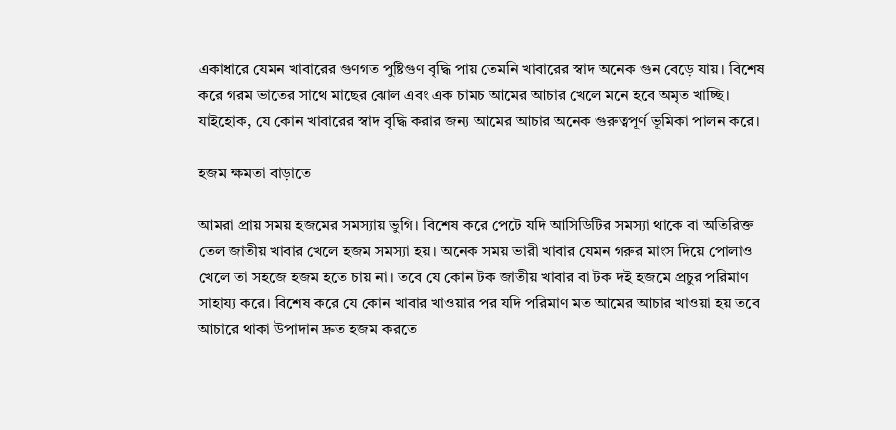একাধারে যেমন খাবারের গুণগত পুষ্টিগুণ বৃদ্ধি পায় তেমনি খাবারের স্বাদ অনেক গুন বেড়ে যায়। বিশেষ করে গরম ভাতের সাথে মাছের ঝোল এবং এক চামচ আমের আচার খেলে মনে হবে অমৃত খাচ্ছি। যাইহোক, যে কোন খাবারের স্বাদ বৃদ্ধি করার জন্য আমের আচার অনেক গুরুত্বপূর্ণ ভূমিকা পালন করে।

হজম ক্ষমতা বাড়াতে

আমরা প্রায় সময় হজমের সমস্যায় ভুগি। বিশেষ করে পেটে যদি আসিডিটির সমস্যা থাকে বা অতিরিক্ত তেল জাতীয় খাবার খেলে হজম সমস্যা হয়। অনেক সময় ভারী খাবার যেমন গরুর মাংস দিয়ে পোলাও খেলে তা সহজে হজম হতে চায় না। তবে যে কোন টক জাতীয় খাবার বা টক দই হজমে প্রচুর পরিমাণ সাহায্য করে। বিশেষ করে যে কোন খাবার খাওয়ার পর যদি পরিমাণ মত আমের আচার খাওয়া হয় তবে আচারে থাকা উপাদান দ্রুত হজম করতে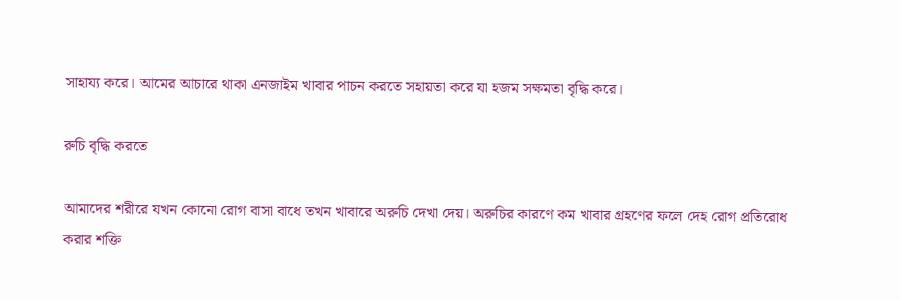সাহায্য করে। আমের আচারে থাকা এনজাইম খাবার পাচন করতে সহায়তা করে যা হজম সক্ষমতা বৃদ্ধি করে।

রুচি বৃদ্ধি করতে

আমাদের শরীরে যখন কোনো রোগ বাসা বাধে তখন খাবারে অরুচি দেখা দেয়। অরুচির কারণে কম খাবার গ্রহণের ফলে দেহ রোগ প্রতিরোধ করার শক্তি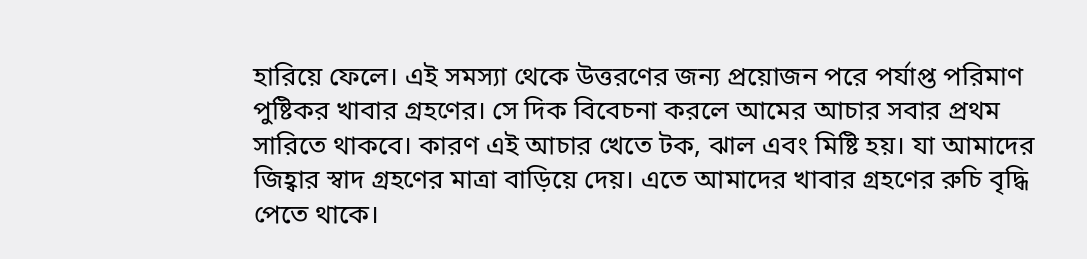হারিয়ে ফেলে। এই সমস্যা থেকে উত্তরণের জন্য প্রয়োজন পরে পর্যাপ্ত পরিমাণ পুষ্টিকর খাবার গ্রহণের। সে দিক বিবেচনা করলে আমের আচার সবার প্রথম সারিতে থাকবে। কারণ এই আচার খেতে টক, ঝাল এবং মিষ্টি হয়। যা আমাদের জিহ্বার স্বাদ গ্রহণের মাত্রা বাড়িয়ে দেয়। এতে আমাদের খাবার গ্রহণের রুচি বৃদ্ধি পেতে থাকে।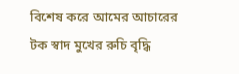বিশেষ করে আমের আচারের টক স্বাদ মুখের রুচি বৃদ্ধি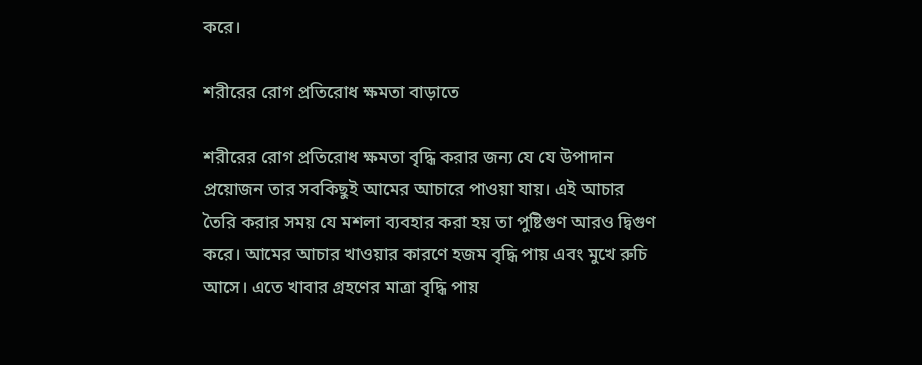করে।

শরীরের রোগ প্রতিরোধ ক্ষমতা বাড়াতে

শরীরের রোগ প্রতিরোধ ক্ষমতা বৃদ্ধি করার জন্য যে যে উপাদান প্রয়োজন তার সবকিছুই আমের আচারে পাওয়া যায়। এই আচার তৈরি করার সময় যে মশলা ব্যবহার করা হয় তা পুষ্টিগুণ আরও দ্বিগুণ করে। আমের আচার খাওয়ার কারণে হজম বৃদ্ধি পায় এবং মুখে রুচি আসে। এতে খাবার গ্রহণের মাত্রা বৃদ্ধি পায়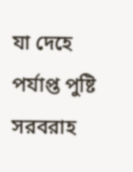যা দেহে পর্যাপ্ত পুষ্টি সরবরাহ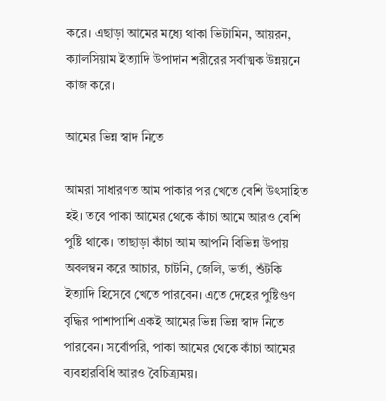করে। এছাড়া আমের মধ্যে থাকা ভিটামিন, আয়রন, ক্যালসিয়াম ইত্যাদি উপাদান শরীরের সর্বাত্মক উন্নয়নে কাজ করে।

আমের ভিন্ন স্বাদ নিতে

আমরা সাধারণত আম পাকার পর খেতে বেশি উৎসাহিত হই। তবে পাকা আমের থেকে কাঁচা আমে আরও বেশি পুষ্টি থাকে। তাছাড়া কাঁচা আম আপনি বিভিন্ন উপায় অবলম্বন করে আচার, চাটনি, জেলি, ভর্তা, শুঁটকি ইত্যাদি হিসেবে খেতে পারবেন। এতে দেহের পুষ্টিগুণ বৃদ্ধির পাশাপাশি একই আমের ভিন্ন ভিন্ন স্বাদ নিতে পারবেন। সর্বোপরি, পাকা আমের থেকে কাঁচা আমের ব্যবহারবিধি আরও বৈচিত্র্যময়।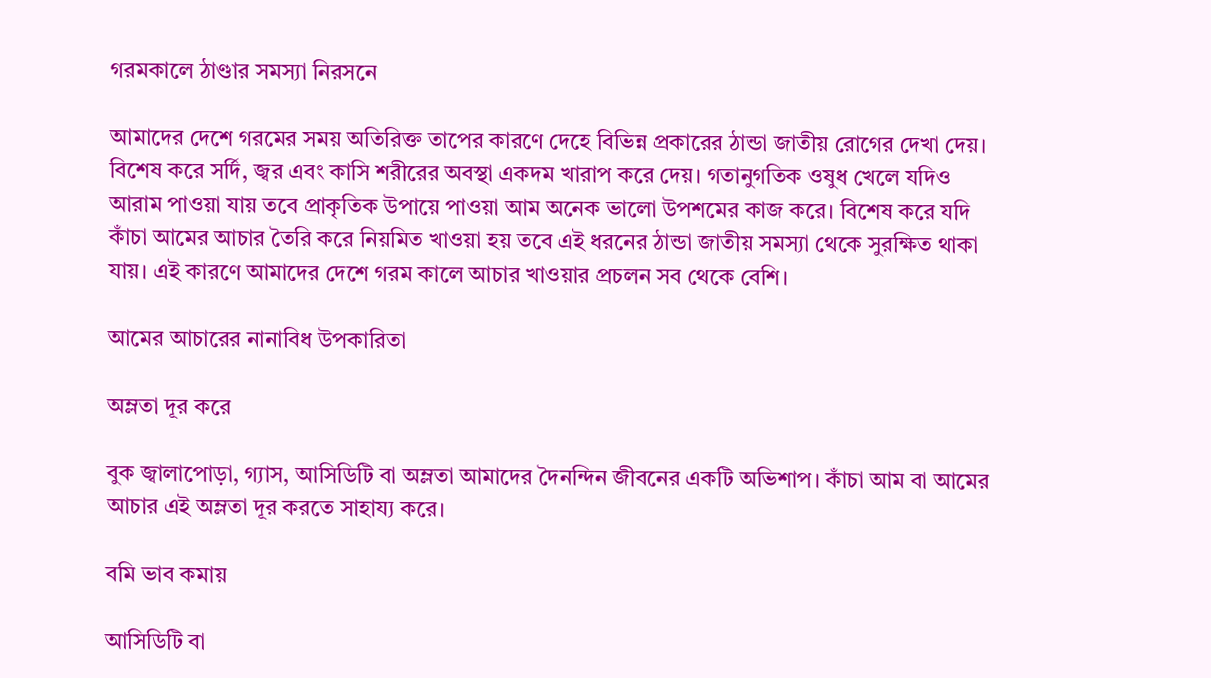গরমকালে ঠাণ্ডার সমস্যা নিরসনে

আমাদের দেশে গরমের সময় অতিরিক্ত তাপের কারণে দেহে বিভিন্ন প্রকারের ঠান্ডা জাতীয় রোগের দেখা দেয়। বিশেষ করে সর্দি, জ্বর এবং কাসি শরীরের অবস্থা একদম খারাপ করে দেয়। গতানুগতিক ওষুধ খেলে যদিও আরাম পাওয়া যায় তবে প্রাকৃতিক উপায়ে পাওয়া আম অনেক ভালো উপশমের কাজ করে। বিশেষ করে যদি কাঁচা আমের আচার তৈরি করে নিয়মিত খাওয়া হয় তবে এই ধরনের ঠান্ডা জাতীয় সমস্যা থেকে সুরক্ষিত থাকা যায়। এই কারণে আমাদের দেশে গরম কালে আচার খাওয়ার প্রচলন সব থেকে বেশি।

আমের আচারের নানাবিধ উপকারিতা

অম্লতা দূর করে

বুক জ্বালাপোড়া, গ্যাস, আসিডিটি বা অম্লতা আমাদের দৈনন্দিন জীবনের একটি অভিশাপ। কাঁচা আম বা আমের আচার এই অম্লতা দূর করতে সাহায্য করে।

বমি ভাব কমায়

আসিডিটি বা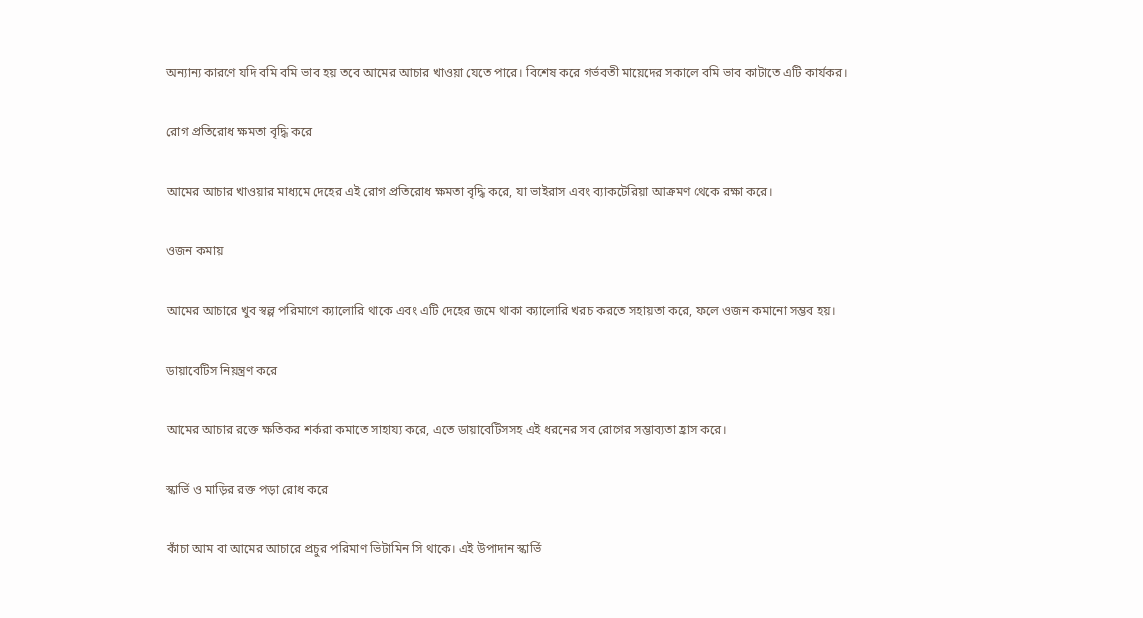অন্যান্য কারণে যদি বমি বমি ভাব হয় তবে আমের আচার খাওয়া যেতে পারে। বিশেষ করে গর্ভবতী মায়েদের সকালে বমি ভাব কাটাতে এটি কার্যকর।

রোগ প্রতিরোধ ক্ষমতা বৃদ্ধি করে

আমের আচার খাওয়ার মাধ্যমে দেহের এই রোগ প্রতিরোধ ক্ষমতা বৃদ্ধি করে, যা ভাইরাস এবং ব্যাকটেরিয়া আক্রমণ থেকে রক্ষা করে।

ওজন কমায়

আমের আচারে খুব স্বল্প পরিমাণে ক্যালোরি থাকে এবং এটি দেহের জমে থাকা ক্যালোরি খরচ করতে সহায়তা করে, ফলে ওজন কমানো সম্ভব হয়।

ডায়াবেটিস নিয়ন্ত্রণ করে

আমের আচার রক্তে ক্ষতিকর শর্করা কমাতে সাহায্য করে, এতে ডায়াবেটিসসহ এই ধরনের সব রোগের সম্ভাব্যতা হ্রাস করে।

স্কার্ভি ও মাড়ির রক্ত পড়া রোধ করে

কাঁচা আম বা আমের আচারে প্রচুর পরিমাণ ভিটামিন সি থাকে। এই উপাদান স্কার্ভি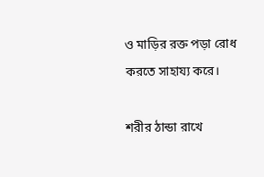ও মাড়ির রক্ত পড়া রোধ করতে সাহায্য করে।

শরীর ঠান্ডা রাখে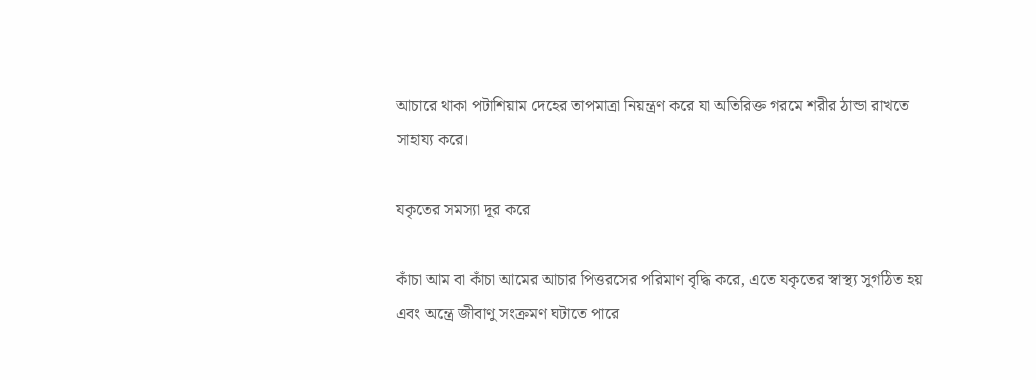আচারে থাকা পটাশিয়াম দেহের তাপমাত্রা নিয়ন্ত্রণ করে যা অতিরিক্ত গরমে শরীর ঠান্ডা রাখতে সাহায্য করে।

যকৃতের সমস্যা দূর করে

কাঁচা আম বা কাঁচা আমের আচার পিত্তরসের পরিমাণ বৃদ্ধি করে, এতে যকৃতের স্বাস্থ্য সুগঠিত হয় এবং অন্ত্রে জীবাণু সংক্রমণ ঘটাতে পারে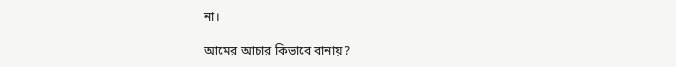না।

আমের আচার কিভাবে বানায়?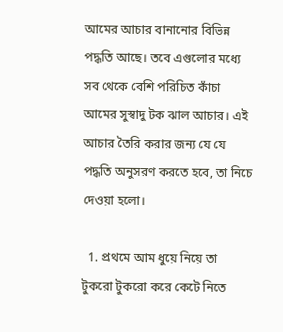আমের আচার বানানোর বিভিন্ন পদ্ধতি আছে। তবে এগুলোর মধ্যে সব থেকে বেশি পরিচিত কাঁচা আমের সুস্বাদু টক ঝাল আচার। এই আচার তৈরি করার জন্য যে যে পদ্ধতি অনুসরণ করতে হবে, তা নিচে দেওয়া হলো।

  1. প্রথমে আম ধুয়ে নিয়ে তা টুকরো টুকরো করে কেটে নিতে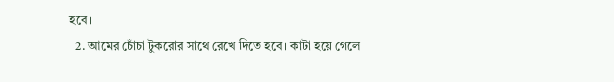হবে।
  2. আমের চোঁচা টুকরোর সাথে রেখে দিতে হবে। কাটা হয়ে গেলে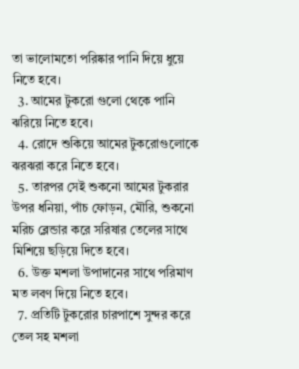তা ভালোমতো পরিষ্কার পানি দিয়ে ধুয়ে নিতে হবে।
  3. আমের টুকরো গুলো থেকে পানি ঝরিয়ে নিতে হবে।
  4. রোদে শুকিয়ে আমের টুকরোগুলোকে ঝরঝরা করে নিতে হবে।
  5. তারপর সেই শুকনো আমের টুকরার উপর ধনিয়া, পাঁচ ফোড়ন, মৌরি, শুকনো মরিচ ব্লেন্ডার করে সরিষার তেলের সাথে মিশিয়ে ছড়িয়ে দিতে হবে।
  6. উক্ত মশলা উপাদানের সাথে পরিমাণ মত লবণ দিয়ে নিতে হবে।
  7. প্রতিটি টুকরোর চারপাশে সুন্দর করে তেল সহ মশলা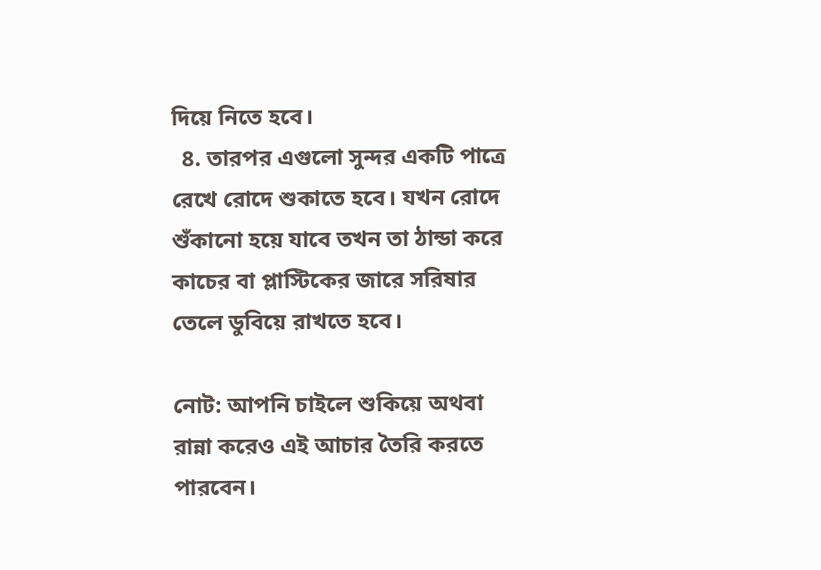দিয়ে নিতে হবে।
  8. তারপর এগুলো সুন্দর একটি পাত্রে রেখে রোদে শুকাতে হবে। যখন রোদে শুঁকানো হয়ে যাবে তখন তা ঠান্ডা করে কাচের বা প্লাস্টিকের জারে সরিষার তেলে ডুবিয়ে রাখতে হবে।

নোট: আপনি চাইলে শুকিয়ে অথবা রান্না করেও এই আচার তৈরি করতে পারবেন।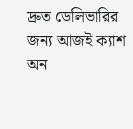দ্রুত ডেলিভারির জন্য আজই ক্যাশ অন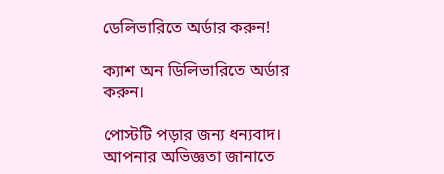ডেলিভারিতে অর্ডার করুন!

ক্যাশ অন ডিলিভারিতে অর্ডার করুন।

পোস্টটি পড়ার জন্য ধন্যবাদ। আপনার অভিজ্ঞতা জানাতে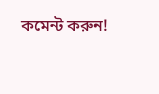কমেন্ট করুন!